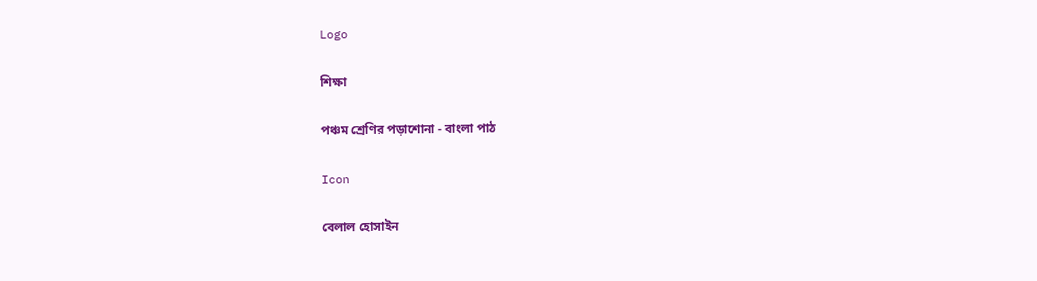Logo

শিক্ষা

পঞ্চম শ্রেণির পড়াশোনা - বাংলা পাঠ

Icon

বেলাল হোসাইন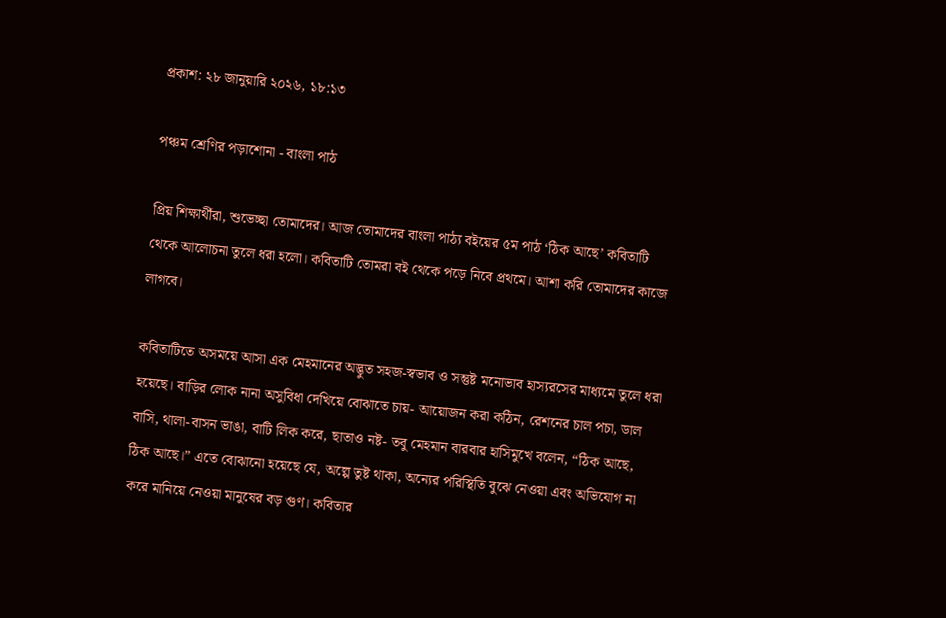প্রকাশ: ২৮ জানুয়ারি ২০২৬, ১৮:১৩

পঞ্চম শ্রেণির পড়াশোনা - বাংলা পাঠ

প্রিয় শিক্ষার্থীরা, শুভেচ্ছা তোমাদের। আজ তোমাদের বাংলা পাঠ্য বইয়ের ৫ম পাঠ ‘ঠিক আছে’ কবিতাটি থেকে আলোচনা তুলে ধরা হলো। কবিতাটি তোমরা বই থেকে পড়ে নিবে প্রথমে। আশা করি তোমাদের কাজে লাগবে।

কবিতাটিতে অসময়ে আসা এক মেহমানের অদ্ভুত সহজ-স্বভাব ও সন্তুষ্ট মনোভাব হাস্যরসের মাধ্যমে তুলে ধরা হয়েছে। বাড়ির লোক নানা অসুবিধা দেখিয়ে বোঝাতে চায়- আয়োজন করা কঠিন, রেশনের চাল পচা, ডাল বাসি, থালা-বাসন ভাঙা, বাটি লিক করে, ছাতাও নষ্ট- তবু মেহমান বারবার হাসিমুখে বলেন, “ঠিক আছে, ঠিক আছে।” এতে বোঝানো হয়েছে যে, অল্পে তুষ্ট থাকা, অন্যের পরিস্থিতি বুঝে নেওয়া এবং অভিযোগ না করে মানিয়ে নেওয়া মানুষের বড় গুণ। কবিতার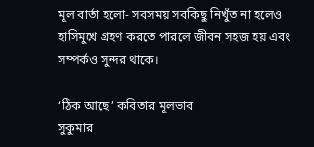মূল বার্তা হলো- সবসময় সবকিছু নিখুঁত না হলেও হাসিমুখে গ্রহণ করতে পারলে জীবন সহজ হয় এবং সম্পর্কও সুন্দর থাকে।

‘ঠিক আছে’ কবিতার মূলভাব
সুকুমার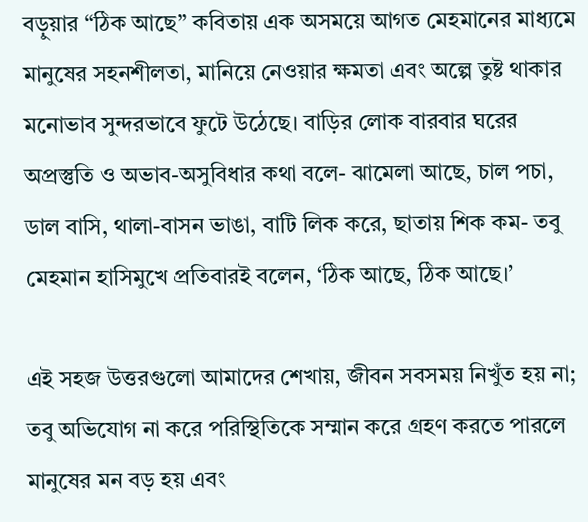বড়ুয়ার “ঠিক আছে” কবিতায় এক অসময়ে আগত মেহমানের মাধ্যমে মানুষের সহনশীলতা, মানিয়ে নেওয়ার ক্ষমতা এবং অল্পে তুষ্ট থাকার মনোভাব সুন্দরভাবে ফুটে উঠেছে। বাড়ির লোক বারবার ঘরের অপ্রস্তুতি ও অভাব-অসুবিধার কথা বলে- ঝামেলা আছে, চাল পচা, ডাল বাসি, থালা-বাসন ভাঙা, বাটি লিক করে, ছাতায় শিক কম- তবু মেহমান হাসিমুখে প্রতিবারই বলেন, ‘ঠিক আছে, ঠিক আছে।’

এই সহজ উত্তরগুলো আমাদের শেখায়, জীবন সবসময় নিখুঁত হয় না; তবু অভিযোগ না করে পরিস্থিতিকে সম্মান করে গ্রহণ করতে পারলে মানুষের মন বড় হয় এবং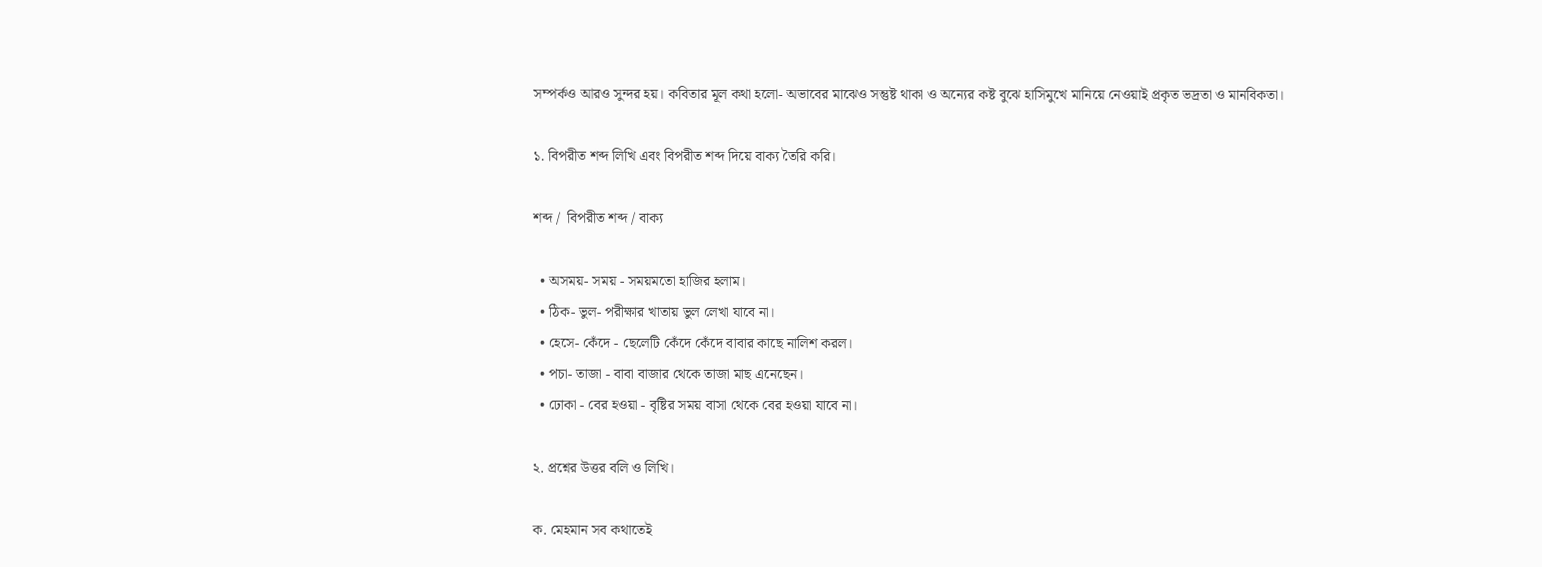সম্পর্কও আরও সুন্দর হয়। কবিতার মূল কথা হলো- অভাবের মাঝেও সন্তুষ্ট থাকা ও অন্যের কষ্ট বুঝে হাসিমুখে মানিয়ে নেওয়াই প্রকৃত ভদ্রতা ও মানবিকতা।

১. বিপরীত শব্দ লিখি এবং বিপরীত শব্দ দিয়ে বাক্য তৈরি করি।

শব্দ /  বিপরীত শব্দ / বাক্য

  • অসময়- সময় - সময়মতো হাজির হলাম।
  • ঠিক- ভুল- পরীক্ষার খাতায় ভুল লেখা যাবে না।
  • হেসে- কেঁদে - ছেলেটি কেঁদে কেঁদে বাবার কাছে নালিশ করল।
  • পচা- তাজা - বাবা বাজার থেকে তাজা মাছ এনেছেন।
  • ঢোকা - বের হওয়া - বৃষ্টির সময় বাসা থেকে বের হওয়া যাবে না।

২. প্রশ্নের উত্তর বলি ও লিখি।

ক. মেহমান সব কথাতেই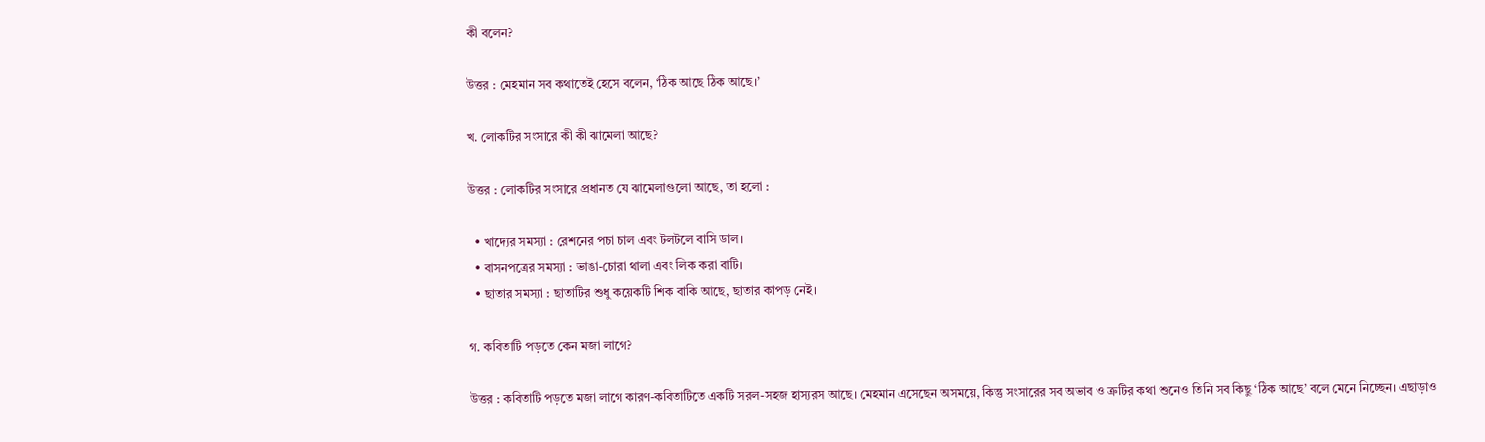কী বলেন?

উত্তর : মেহমান সব কথাতেই হেসে বলেন, ‘ঠিক আছে ঠিক আছে।’

খ. লোকটির সংসারে কী কী ঝামেলা আছে?

উত্তর : লোকটির সংসারে প্রধানত যে ঝামেলাগুলো আছে, তা হলো :

  • খাদ্যের সমস্যা : রেশনের পচা চাল এবং টলটলে বাসি ডাল।
  • বাসনপত্রের সমস্যা : ভাঙা-চোরা থালা এবং লিক করা বাটি।
  • ছাতার সমস্যা : ছাতাটির শুধু কয়েকটি শিক বাকি আছে, ছাতার কাপড় নেই।

গ. কবিতাটি পড়তে কেন মজা লাগে?

উত্তর : কবিতাটি পড়তে মজা লাগে কারণ-কবিতাটিতে একটি সরল-সহজ হাস্যরস আছে। মেহমান এসেছেন অসময়ে, কিন্তু সংসারের সব অভাব ও ত্রুটির কথা শুনেও তিনি সব কিছু ‘ঠিক আছে’ বলে মেনে নিচ্ছেন। এছাড়াও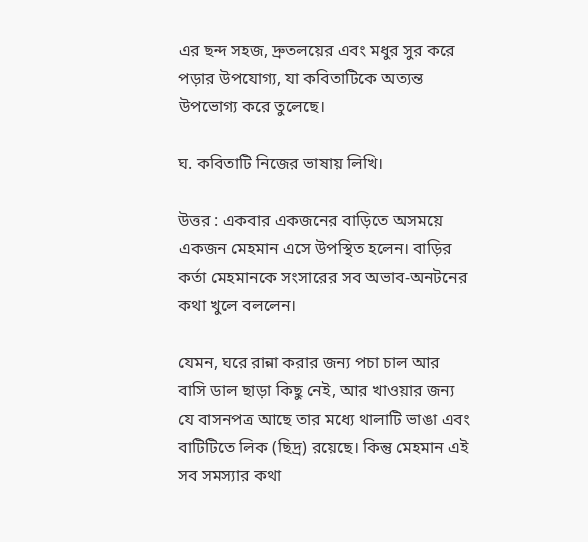এর ছন্দ সহজ, দ্রুতলয়ের এবং মধুর সুর করে পড়ার উপযোগ্য, যা কবিতাটিকে অত্যন্ত উপভোগ্য করে তুলেছে।

ঘ. কবিতাটি নিজের ভাষায় লিখি।

উত্তর : একবার একজনের বাড়িতে অসময়ে একজন মেহমান এসে উপস্থিত হলেন। বাড়ির কর্তা মেহমানকে সংসারের সব অভাব-অনটনের কথা খুলে বললেন।

যেমন, ঘরে রান্না করার জন্য পচা চাল আর বাসি ডাল ছাড়া কিছু নেই, আর খাওয়ার জন্য যে বাসনপত্র আছে তার মধ্যে থালাটি ভাঙা এবং বাটিটিতে লিক (ছিদ্র) রয়েছে। কিন্তু মেহমান এই সব সমস্যার কথা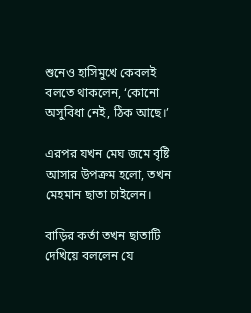শুনেও হাসিমুখে কেবলই বলতে থাকলেন, ‘কোনো অসুবিধা নেই, ঠিক আছে।’

এরপর যখন মেঘ জমে বৃষ্টি আসার উপক্রম হলো, তখন মেহমান ছাতা চাইলেন।

বাড়ির কর্তা তখন ছাতাটি দেখিয়ে বললেন যে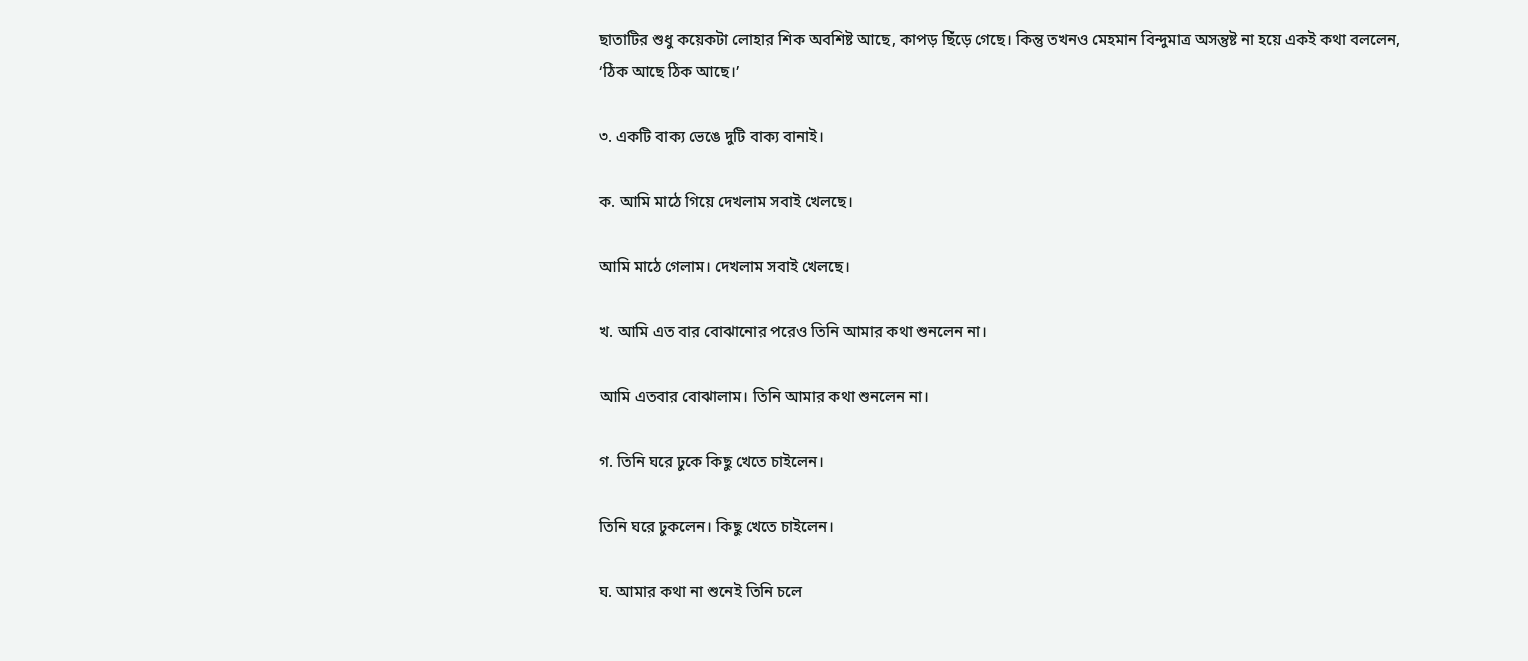ছাতাটির শুধু কয়েকটা লোহার শিক অবশিষ্ট আছে, কাপড় ছিঁড়ে গেছে। কিন্তু তখনও মেহমান বিন্দুমাত্র অসন্তুষ্ট না হয়ে একই কথা বললেন, ‘ঠিক আছে ঠিক আছে।’

৩. একটি বাক্য ভেঙে দুটি বাক্য বানাই।

ক. আমি মাঠে গিয়ে দেখলাম সবাই খেলছে।

আমি মাঠে গেলাম। দেখলাম সবাই খেলছে।

খ. আমি এত বার বোঝানোর পরেও তিনি আমার কথা শুনলেন না।

আমি এতবার বোঝালাম। তিনি আমার কথা শুনলেন না।

গ. তিনি ঘরে ঢুকে কিছু খেতে চাইলেন।

তিনি ঘরে ঢুকলেন। কিছু খেতে চাইলেন।

ঘ. আমার কথা না শুনেই তিনি চলে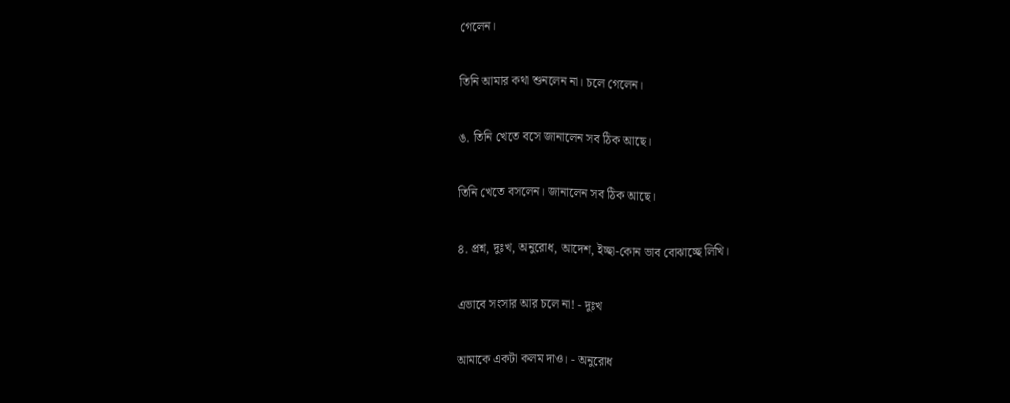গেলেন।

তিনি আমার কথা শুনলেন না। চলে গেলেন।

ঙ. তিনি খেতে বসে জানালেন সব ঠিক আছে।

তিনি খেতে বসলেন। জানালেন সব ঠিক আছে।

৪. প্রশ্ন, দুঃখ, অনুরোধ, আদেশ, ইচ্ছা-কোন ভাব বোঝাচ্ছে লিখি।

এভাবে সংসার আর চলে না! - দুঃখ

আমাকে একটা কলম দাও। - অনুরোধ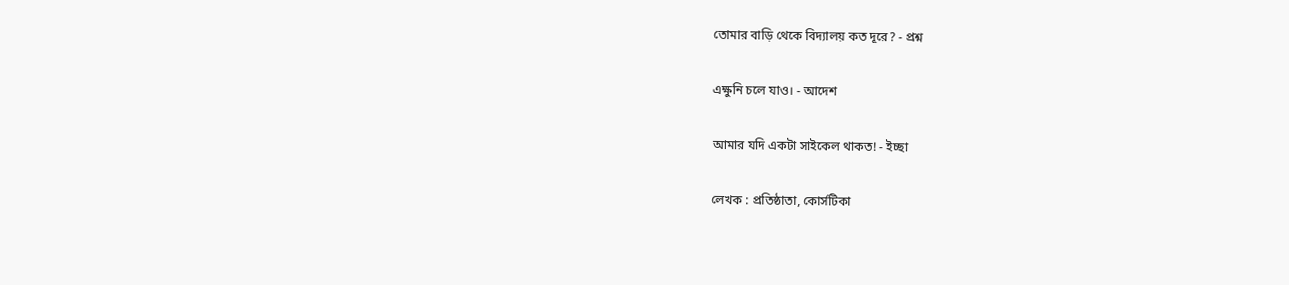তোমার বাড়ি থেকে বিদ্যালয় কত দূরে? - প্রশ্ন

এক্ষুনি চলে যাও। - আদেশ

আমার যদি একটা সাইকেল থাকত! - ইচ্ছা

লেখক : প্রতিষ্ঠাতা, কোর্সটিকা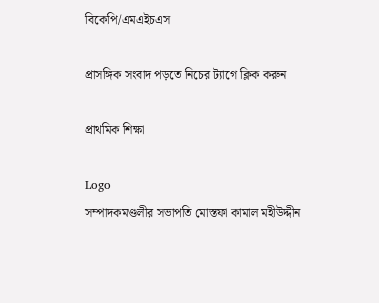বিকেপি/এমএইচএস

প্রাসঙ্গিক সংবাদ পড়তে নিচের ট্যাগে ক্লিক করুন

প্রাথমিক শিক্ষা

Logo
সম্পাদকমণ্ডলীর সভাপতি মোস্তফা কামাল মহীউদ্দীন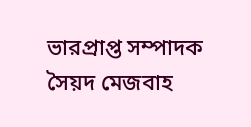ভারপ্রাপ্ত সম্পাদক সৈয়দ মেজবাহ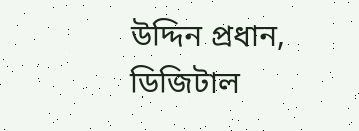উদ্দিন প্রধান, ডিজিটাল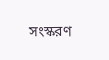সংস্করণ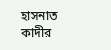হাসনাত কাদীর